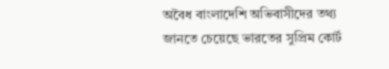অবৈধ বাংলাদেশি অভিবাসীদের তথ্য জানতে চেয়েছে ভারতের সুপ্রিম কোর্ট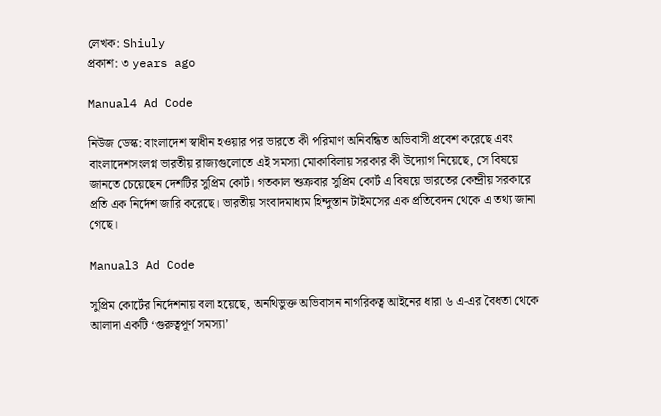লেখক: Shiuly
প্রকাশ: ৩ years ago

Manual4 Ad Code

নিউজ ডেস্ক: বাংলাদেশ স্বাধীন হওয়ার পর ভারতে কী পরিমাণ অনিবন্ধিত অভিবাসী প্রবেশ করেছে এবং বাংলাদেশসংলগ্ন ভারতীয় রাজ্যগুলোতে এই সমস্যা মোকাবিলায় সরকার কী উদ্যোগ নিয়েছে, সে বিষয়ে জানতে চেয়েছেন দেশটির সুপ্রিম কোর্ট। গতকাল শুক্রবার সুপ্রিম কোর্ট এ বিষয়ে ভারতের কেন্দ্রীয় সরকারে প্রতি এক নির্দেশ জারি করেছে। ভারতীয় সংবাদমাধ্যম হিন্দুস্তান টাইমসের এক প্রতিবেদন থেকে এ তথ্য জানা গেছে।

Manual3 Ad Code

সুপ্রিম কোর্টের নির্দেশনায় বলা হয়েছে, অনথিভুক্ত অভিবাসন নাগরিকত্ব আইনের ধারা ৬ এ-এর বৈধতা থেকে আলাদা একটি ‘গুরুত্বপূর্ণ সমস্যা’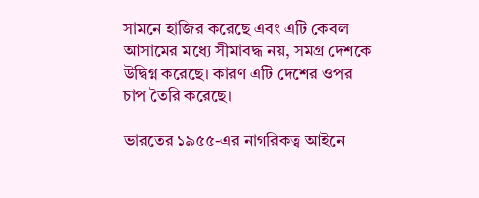সামনে হাজির করেছে এবং এটি কেবল আসামের মধ্যে সীমাবদ্ধ নয়, সমগ্র দেশকে উদ্বিগ্ন করেছে। কারণ এটি দেশের ওপর চাপ তৈরি করেছে।

ভারতের ১৯৫৫-এর নাগরিকত্ব আইনে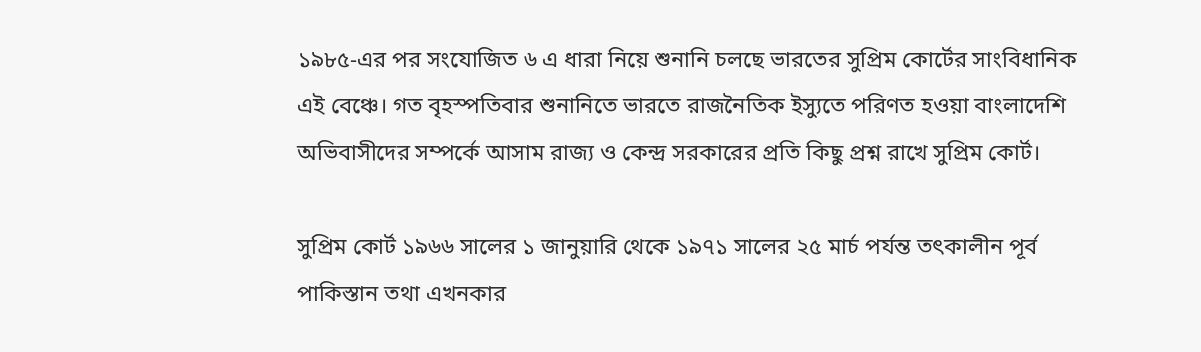১৯৮৫-এর পর সংযোজিত ৬ এ ধারা নিয়ে শুনানি চলছে ভারতের সুপ্রিম কোর্টের সাংবিধানিক এই বেঞ্চে। গত বৃহস্পতিবার শুনানিতে ভারতে রাজনৈতিক ইস্যুতে পরিণত হওয়া বাংলাদেশি অভিবাসীদের সম্পর্কে আসাম রাজ্য ও কেন্দ্র সরকারের প্রতি কিছু প্রশ্ন রাখে সুপ্রিম কোর্ট।

সুপ্রিম কোর্ট ১৯৬৬ সালের ১ জানুয়ারি থেকে ১৯৭১ সালের ২৫ মার্চ পর্যন্ত তৎকালীন পূর্ব পাকিস্তান তথা এখনকার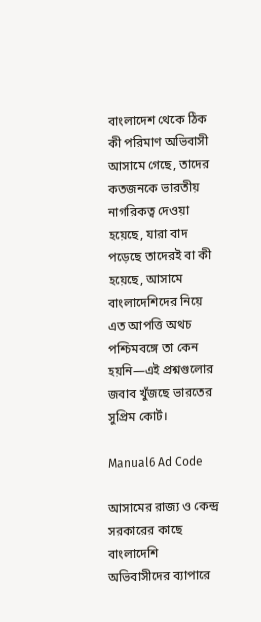বাংলাদেশ থেকে ঠিক কী পরিমাণ অভিবাসী আসামে গেছে, তাদের কতজনকে ভারতীয় নাগরিকত্ব দেওয়া হয়েছে, যারা বাদ পড়েছে তাদেরই বা কী হয়েছে, আসামে বাংলাদেশিদের নিয়ে এত আপত্তি অথচ পশ্চিমবঙ্গে তা কেন হয়নি—এই প্রশ্নগুলোর জবাব খুঁজছে ভারতের সুপ্রিম কোর্ট।

Manual6 Ad Code

আসামের রাজ্য ও কেন্দ্র সরকারের কাছে বাংলাদেশি অভিবাসীদের ব্যাপারে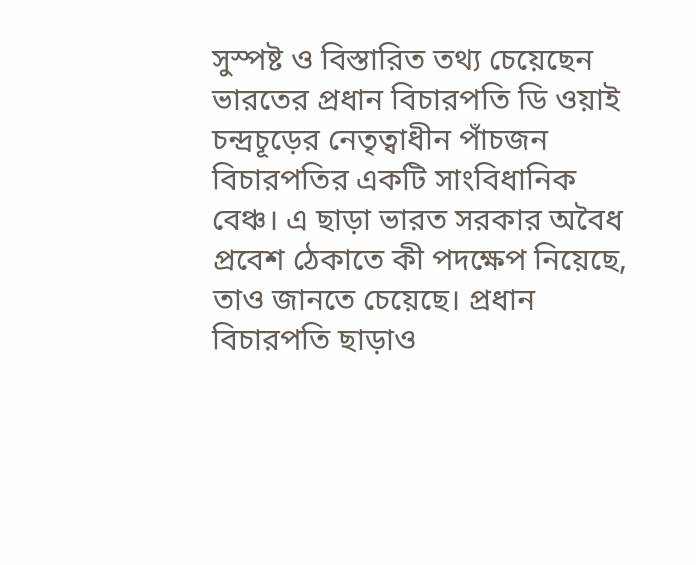সুস্পষ্ট ও বিস্তারিত তথ্য চেয়েছেন ভারতের প্রধান বিচারপতি ডি ওয়াই চন্দ্রচূড়ের নেতৃত্বাধীন পাঁচজন বিচারপতির একটি সাংবিধানিক বেঞ্চ। এ ছাড়া ভারত সরকার অবৈধ প্রবেশ ঠেকাতে কী পদক্ষেপ নিয়েছে, তাও জানতে চেয়েছে। প্রধান বিচারপতি ছাড়াও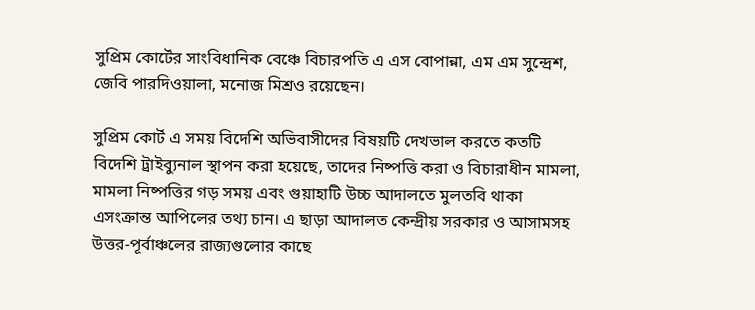সুপ্রিম কোর্টের সাংবিধানিক বেঞ্চে বিচারপতি এ এস বোপান্না, এম এম সুন্দ্রেশ, জেবি পারদিওয়ালা, মনোজ মিশ্রও রয়েছেন।

সুপ্রিম কোর্ট এ সময় বিদেশি অভিবাসীদের বিষয়টি দেখভাল করতে কতটি বিদেশি ট্রাইব্যুনাল স্থাপন করা হয়েছে, তাদের নিষ্পত্তি করা ও বিচারাধীন মামলা, মামলা নিষ্পত্তির গড় সময় এবং গুয়াহাটি উচ্চ আদালতে মুলতবি থাকা এসংক্রান্ত আপিলের তথ্য চান। এ ছাড়া আদালত কেন্দ্রীয় সরকার ও আসামসহ উত্তর-পূর্বাঞ্চলের রাজ্যগুলোর কাছে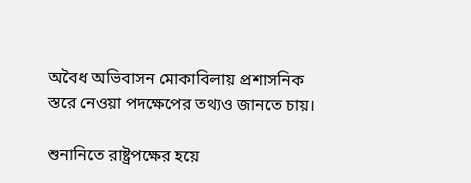অবৈধ অভিবাসন মোকাবিলায় প্রশাসনিক স্তরে নেওয়া পদক্ষেপের তথ্যও জানতে চায়।

শুনানিতে রাষ্ট্রপক্ষের হয়ে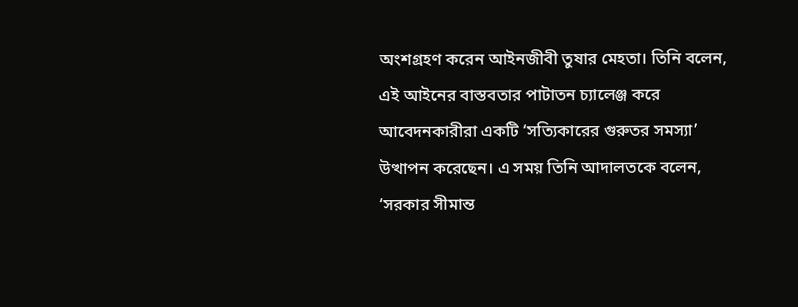অংশগ্রহণ করেন আইনজীবী তুষার মেহতা। তিনি বলেন, এই আইনের বাস্তবতার পাটাতন চ্যালেঞ্জ করে আবেদনকারীরা একটি ‘সত্যিকারের গুরুতর সমস্যা’ উত্থাপন করেছেন। এ সময় তিনি আদালতকে বলেন, ‘সরকার সীমান্ত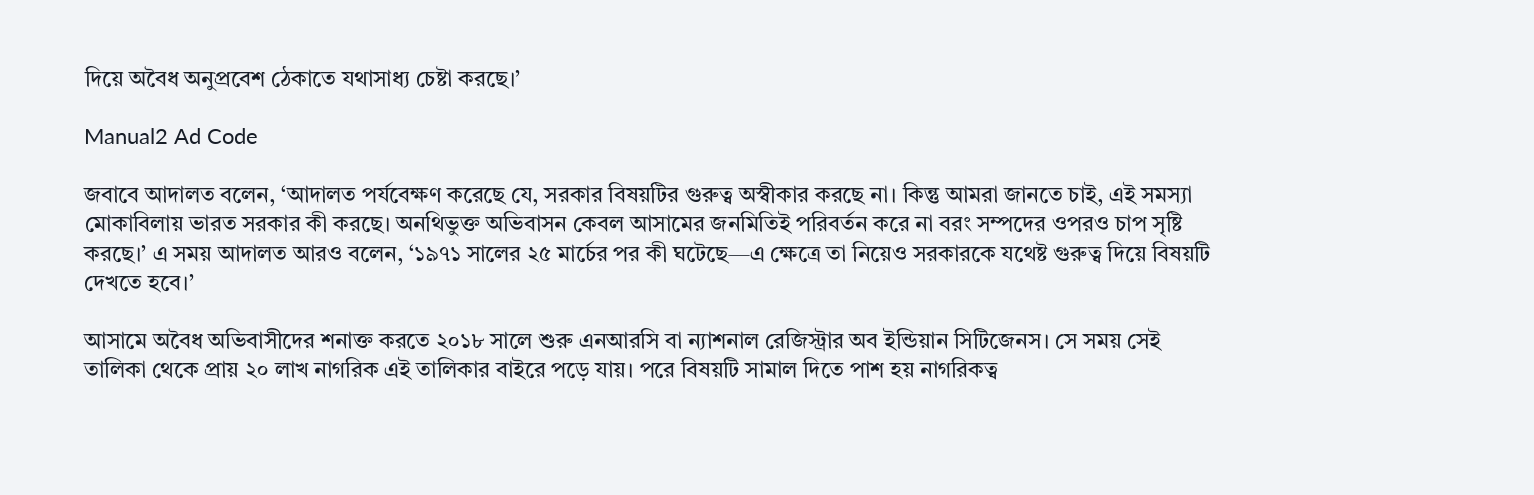দিয়ে অবৈধ অনুপ্রবেশ ঠেকাতে যথাসাধ্য চেষ্টা করছে।’

Manual2 Ad Code

জবাবে আদালত বলেন, ‘আদালত পর্যবেক্ষণ করেছে যে, সরকার বিষয়টির গুরুত্ব অস্বীকার করছে না। কিন্তু আমরা জানতে চাই, এই সমস্যা মোকাবিলায় ভারত সরকার কী করছে। অনথিভুক্ত অভিবাসন কেবল আসামের জনমিতিই পরিবর্তন করে না বরং সম্পদের ওপরও চাপ সৃষ্টি করছে।’ এ সময় আদালত আরও বলেন, ‘১৯৭১ সালের ২৫ মার্চের পর কী ঘটেছে—এ ক্ষেত্রে তা নিয়েও সরকারকে যথেষ্ট গুরুত্ব দিয়ে বিষয়টি দেখতে হবে।’

আসামে অবৈধ অভিবাসীদের শনাক্ত করতে ২০১৮ সালে শুরু এনআরসি বা ন্যাশনাল রেজিস্ট্রার অব ইন্ডিয়ান সিটিজেনস। সে সময় সেই তালিকা থেকে প্রায় ২০ লাখ নাগরিক এই তালিকার বাইরে পড়ে যায়। পরে বিষয়টি সামাল দিতে পাশ হয় নাগরিকত্ব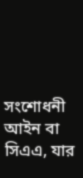সংশোধনী আইন বা সিএএ, যার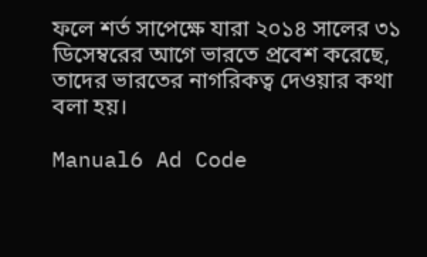ফলে শর্ত সাপেক্ষে যারা ২০১৪ সালের ৩১ ডিসেম্বরের আগে ভারতে প্রবেশ করেছে, তাদের ভারতের নাগরিকত্ব দেওয়ার কথা বলা হয়।

Manual6 Ad Code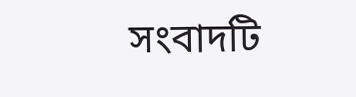সংবাদটি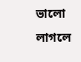ভালো লাগলে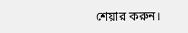শেয়ার করুন।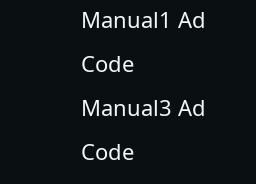Manual1 Ad Code
Manual3 Ad Code